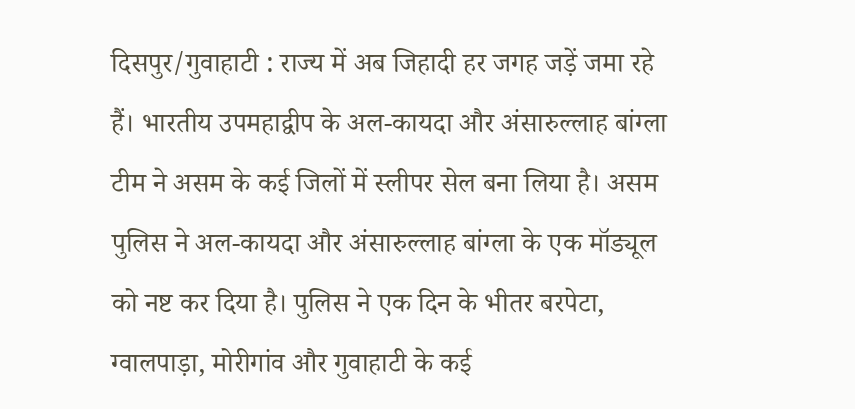दिसपुर/गुवाहाटी : राज्य में अब जिहादी हर जगह जड़ें जमा रहे हैं। भारतीय उपमहाद्वीप के अल-कायदा और अंसारुल्लाह बांग्ला टीम ने असम के कई जिलों में स्लीपर सेल बना लिया है। असम पुलिस ने अल-कायदा और अंसारुल्लाह बांग्ला के एक मॉड्यूल को नष्ट कर दिया है। पुलिस ने एक दिन के भीतर बरपेटा, ग्वालपाड़ा, मोरीगांव और गुवाहाटी के कई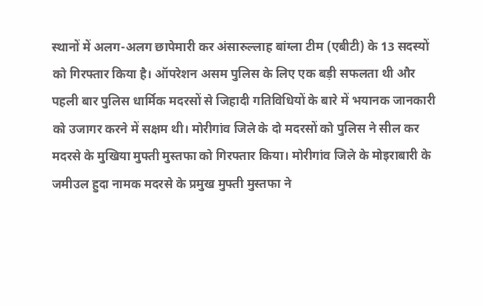स्थानों में अलग-अलग छापेमारी कर अंसारुल्लाह बांग्ला टीम (एबीटी) के 13 सदस्यों को गिरफ्तार किया है। ऑपरेशन असम पुलिस के लिए एक बड़ी सफलता थी और पहली बार पुलिस धार्मिक मदरसों से जिहादी गतिविधियों के बारे में भयानक जानकारी को उजागर करने में सक्षम थी। मोरीगांव जिले के दो मदरसों को पुलिस ने सील कर मदरसे के मुखिया मुफ्ती मुस्तफा को गिरफ्तार किया। मोरीगांव जिले के मोइराबारी के जमीउल हुदा नामक मदरसे के प्रमुख मुफ्ती मुस्तफा ने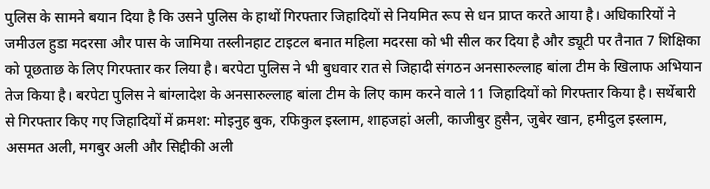पुलिस के सामने बयान दिया है कि उसने पुलिस के हाथों गिरफ्तार जिहादियों से नियमित रूप से धन प्राप्त करते आया है। अधिकारियों ने जमीउल हुडा मदरसा और पास के जामिया तस्लीनहाट टाइटल बनात महिला मदरसा को भी सील कर दिया है और ड्यूटी पर तैनात 7 शिक्षिका को पूछताछ के लिए गिरफ्तार कर लिया है। बरपेटा पुलिस ने भी बुधवार रात से जिहादी संगठन अनसारुल्लाह बांला टीम के खिलाफ अभियान तेज किया है। बरपेटा पुलिस ने बांग्लादेश के अनसारुल्लाह बांला टीम के लिए काम करने वाले 11 जिहादियों को गिरफ्तार किया है। सर्थेबारी से गिरफ्तार किए गए जिहादियों में क्रमश: मोइनुह बुक, रफिकुल इस्लाम, शाहजहां अली, काजीबुर हुसैन, जुबेर खान, हमीदुल इस्लाम, असमत अली, मगबुर अली और सिद्दीकी अली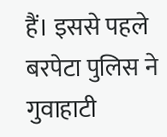हैं। इससे पहले बरपेटा पुलिस ने गुवाहाटी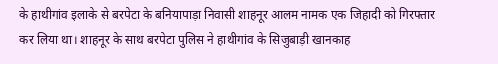के हाथीगांव इलाके से बरपेटा के बनियापाड़ा निवासी शाहनूर आलम नामक एक जिहादी को गिरफ्तार कर लिया था। शाहनूर के साथ बरपेटा पुलिस ने हाथीगांव के सिजुबाड़ी खानकाह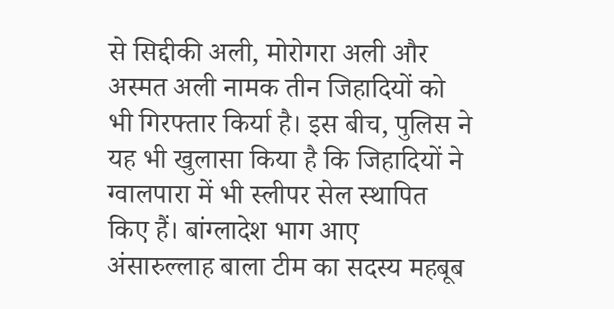से सिद्दीकी अली, मोरोगरा अली और अस्मत अली नामक तीन जिहादियों को भी गिरफ्तार किर्या है। इस बीच, पुलिस ने यह भी खुलासा किया है कि जिहादियों ने ग्वालपारा में भी स्लीपर सेल स्थापित किए हैं। बांग्लादेश भाग आए अंसारुल्लाह बाला टीम का सदस्य महबूब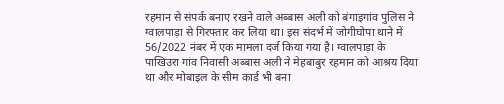रहमान से संपर्क बनाए रखने वाले अब्बास अली को बंगाइगांव पुलिस ने ग्वालपाड़ा से गिरफ्तार कर लिया था। इस संदर्भ में जोगीघोपा थाने में 56/2022 नंबर में एक मामला दर्ज किया गया है। ग्वालपाड़ा के पाखिउरा गांव निवासी अब्बास अली ने मेहबाबुर रहमान को आश्रय दिया था और मोबाइल के सीम कार्ड भी बना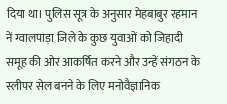दिया था। पुलिस सूत्र के अनुसार मेहबाबुर रहमान नें ग्वालपाड़ा जिले के कुछ युवाओं को जिहादी समूह की ओर आकर्षित करने और उन्हें संगठन के स्लीपर सेल बनने के लिए मनोवैज्ञानिक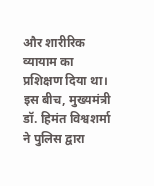और शारीरिक व्यायाम का प्रशिक्षण दिया था। इस बीच, मुख्यमंत्री डॉ. हिमंत विश्वशर्मा ने पुलिस द्वारा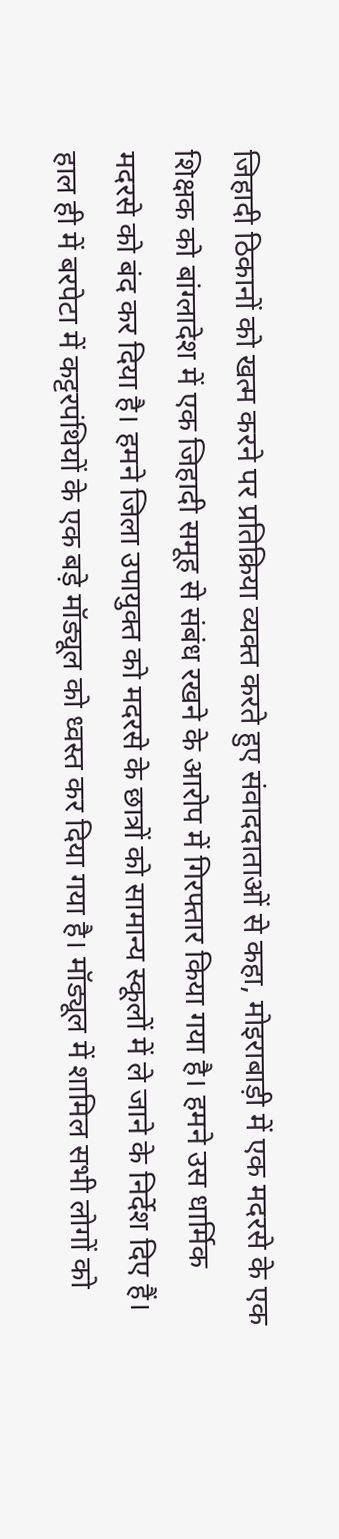जिहादी ठिकानों को खत्म करने पर प्रतिक्रिया व्यक्त करते हुए संवाददाताओं से कहा, मोइराबाड़ी में एक मदरसे के एक शिक्षक को बांग्लादेश में एक जिहादी समूह से संबंध रखने के आरोप में गिरफ्तार किया गया है। हमने उस धार्मिक मदरसे को बंद कर दिया है। हमने जिला उपायुक्त को मदरसे के छात्रों को सामान्य स्कूलों में ले जाने के निर्देश दिए हैं। हाल ही में बरपेटा में कट्टरपंथियों के एक बड़े मॉड्यूल को ध्वस्त कर दिया गया है। मॉड्यूल में शामिल सभी लोगों को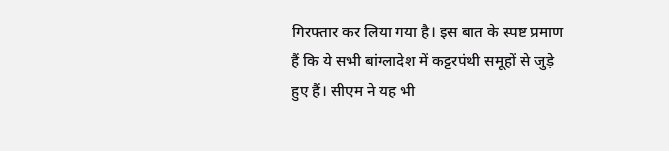गिरफ्तार कर लिया गया है। इस बात के स्पष्ट प्रमाण हैं कि ये सभी बांग्लादेश में कट्टरपंथी समूहों से जुड़े हुए हैं। सीएम ने यह भी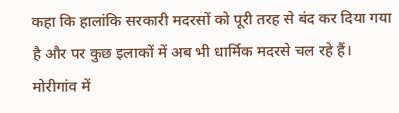कहा कि हालांकि सरकारी मदरसों को पूरी तरह से बंद कर दिया गया है और पर कुछ इलाकों में अब भी धार्मिक मदरसे चल रहे हैं। मोरीगांव में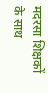मदरसा शिक्षकों के साथ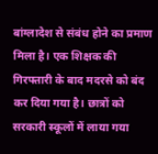बांग्लादेश से संबंध होने का प्रमाण मिला है। एक शिक्षक की गिरफ्तारी के बाद मदरसे को बंद कर दिया गया है। छात्रों को सरकारी स्कूलों में लाया गया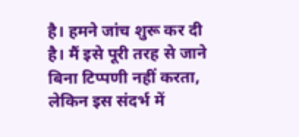है। हमने जांच शुरू कर दी है। मैं इसे पूरी तरह से जाने बिना टिप्पणी नहीं करता, लेकिन इस संदर्भ में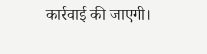कार्रवाई की जाएगी।